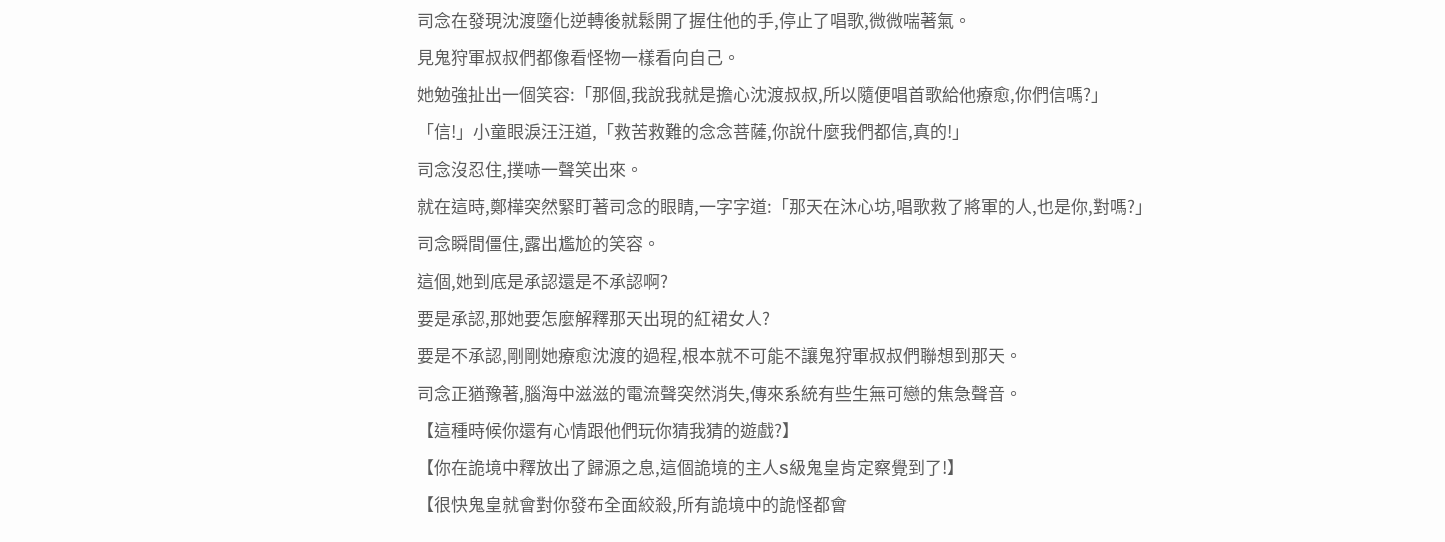司念在發現沈渡墮化逆轉後就鬆開了握住他的手,停止了唱歌,微微喘著氣。
見鬼狩軍叔叔們都像看怪物一樣看向自己。
她勉強扯出一個笑容:「那個,我說我就是擔心沈渡叔叔,所以隨便唱首歌給他療愈,你們信嗎?」
「信!」小童眼淚汪汪道,「救苦救難的念念菩薩,你說什麼我們都信,真的!」
司念沒忍住,撲哧一聲笑出來。
就在這時,鄭樺突然緊盯著司念的眼睛,一字字道:「那天在沐心坊,唱歌救了將軍的人,也是你,對嗎?」
司念瞬間僵住,露出尷尬的笑容。
這個,她到底是承認還是不承認啊?
要是承認,那她要怎麼解釋那天出現的紅裙女人?
要是不承認,剛剛她療愈沈渡的過程,根本就不可能不讓鬼狩軍叔叔們聯想到那天。
司念正猶豫著,腦海中滋滋的電流聲突然消失,傳來系統有些生無可戀的焦急聲音。
【這種時候你還有心情跟他們玩你猜我猜的遊戲?】
【你在詭境中釋放出了歸源之息,這個詭境的主人S級鬼皇肯定察覺到了!】
【很快鬼皇就會對你發布全面絞殺,所有詭境中的詭怪都會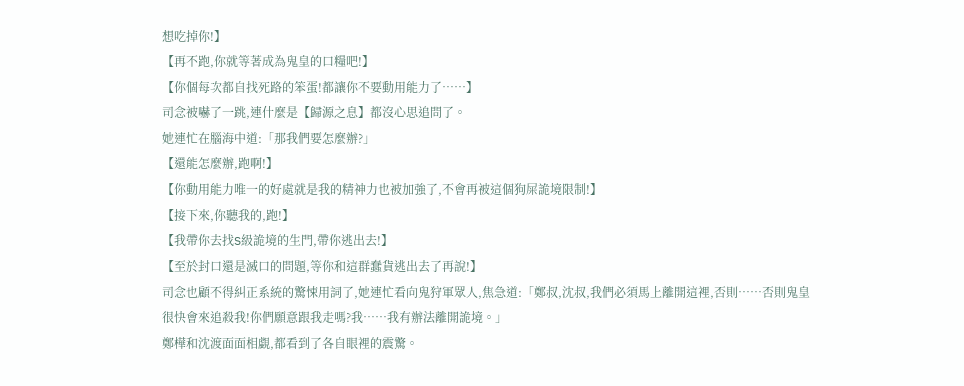想吃掉你!】
【再不跑,你就等著成為鬼皇的口糧吧!】
【你個每次都自找死路的笨蛋!都讓你不要動用能力了……】
司念被嚇了一跳,連什麼是【歸源之息】都沒心思追問了。
她連忙在腦海中道:「那我們要怎麼辦?」
【還能怎麼辦,跑啊!】
【你動用能力唯一的好處就是我的精神力也被加強了,不會再被這個狗屎詭境限制!】
【接下來,你聽我的,跑!】
【我帶你去找S級詭境的生門,帶你逃出去!】
【至於封口還是滅口的問題,等你和這群蠢貨逃出去了再說!】
司念也顧不得糾正系統的驚悚用詞了,她連忙看向鬼狩軍眾人,焦急道:「鄭叔,沈叔,我們必須馬上離開這裡,否則……否則鬼皇很快會來追殺我!你們願意跟我走嗎?我……我有辦法離開詭境。」
鄭樺和沈渡面面相覷,都看到了各自眼裡的震驚。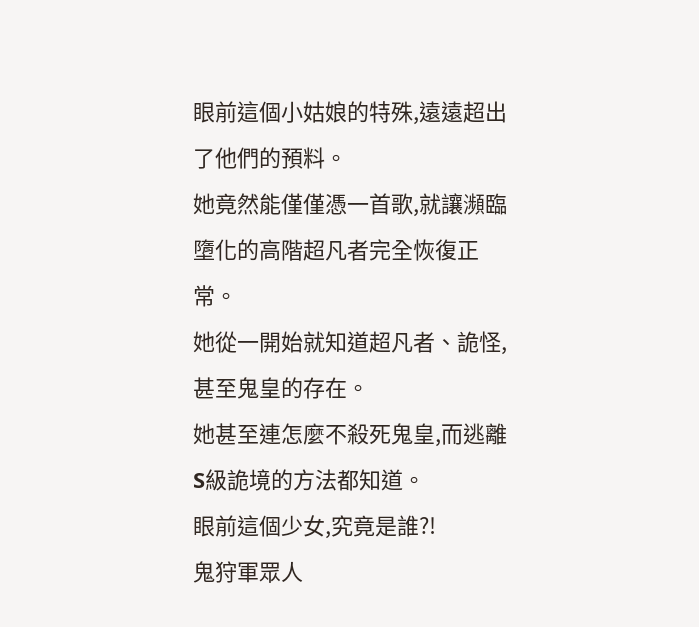眼前這個小姑娘的特殊,遠遠超出了他們的預料。
她竟然能僅僅憑一首歌,就讓瀕臨墮化的高階超凡者完全恢復正常。
她從一開始就知道超凡者、詭怪,甚至鬼皇的存在。
她甚至連怎麼不殺死鬼皇,而逃離S級詭境的方法都知道。
眼前這個少女,究竟是誰?!
鬼狩軍眾人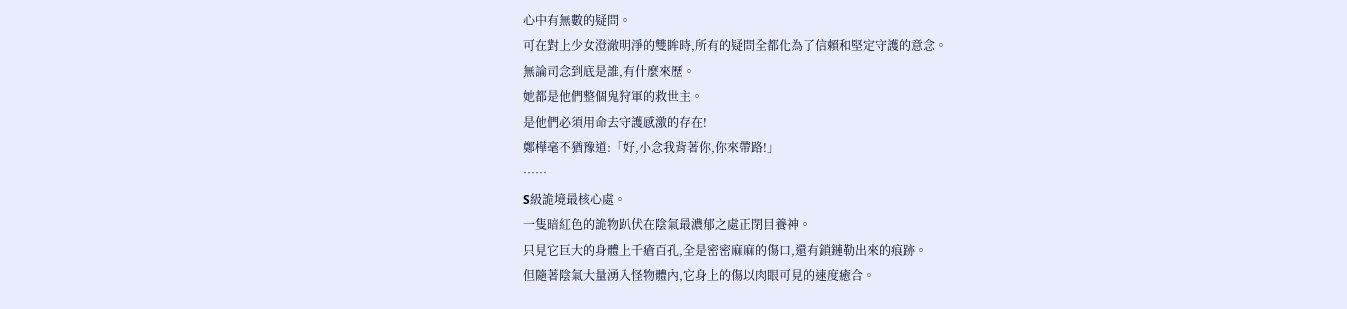心中有無數的疑問。
可在對上少女澄澈明淨的雙眸時,所有的疑問全都化為了信賴和堅定守護的意念。
無論司念到底是誰,有什麼來歷。
她都是他們整個鬼狩軍的救世主。
是他們必須用命去守護感激的存在!
鄭樺毫不猶豫道:「好,小念我背著你,你來帶路!」
……
S級詭境最核心處。
一隻暗紅色的詭物趴伏在陰氣最濃郁之處正閉目養神。
只見它巨大的身體上千瘡百孔,全是密密麻麻的傷口,還有鎖鏈勒出來的痕跡。
但隨著陰氣大量湧入怪物體內,它身上的傷以肉眼可見的速度癒合。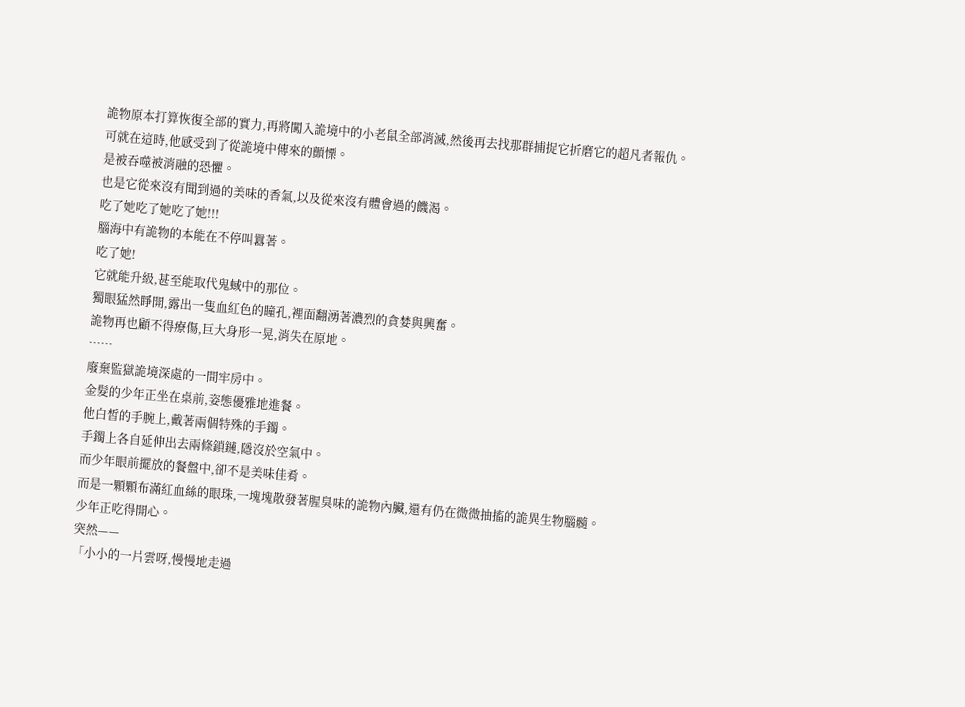詭物原本打算恢復全部的實力,再將闖入詭境中的小老鼠全部消滅,然後再去找那群捕捉它折磨它的超凡者報仇。
可就在這時,他感受到了從詭境中傳來的顫慄。
是被吞噬被消融的恐懼。
也是它從來沒有聞到過的美味的香氣,以及從來沒有體會過的饑渴。
吃了她吃了她吃了她!!!
腦海中有詭物的本能在不停叫囂著。
吃了她!
它就能升級,甚至能取代鬼蜮中的那位。
獨眼猛然睜開,露出一隻血紅色的瞳孔,裡面翻湧著濃烈的貪婪與興奮。
詭物再也顧不得療傷,巨大身形一晃,消失在原地。
……
廢棄監獄詭境深處的一間牢房中。
金髮的少年正坐在桌前,姿態優雅地進餐。
他白皙的手腕上,戴著兩個特殊的手鐲。
手鐲上各自延伸出去兩條鎖鏈,隱沒於空氣中。
而少年眼前擺放的餐盤中,卻不是美味佳肴。
而是一顆顆布滿紅血絲的眼珠,一塊塊散發著腥臭味的詭物內臟,還有仍在微微抽搐的詭異生物腦髓。
少年正吃得開心。
突然——
「小小的一片雲呀,慢慢地走過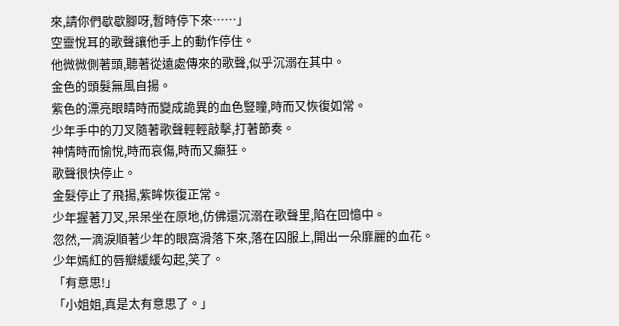來,請你們歇歇腳呀,暫時停下來……」
空靈悅耳的歌聲讓他手上的動作停住。
他微微側著頭,聽著從遠處傳來的歌聲,似乎沉溺在其中。
金色的頭髮無風自揚。
紫色的漂亮眼睛時而變成詭異的血色豎瞳,時而又恢復如常。
少年手中的刀叉隨著歌聲輕輕敲擊,打著節奏。
神情時而愉悅,時而哀傷,時而又癲狂。
歌聲很快停止。
金髮停止了飛揚,紫眸恢復正常。
少年握著刀叉,呆呆坐在原地,仿佛還沉溺在歌聲里,陷在回憶中。
忽然,一滴淚順著少年的眼窩滑落下來,落在囚服上,開出一朵靡麗的血花。
少年嫣紅的唇瓣緩緩勾起,笑了。
「有意思!」
「小姐姐,真是太有意思了。」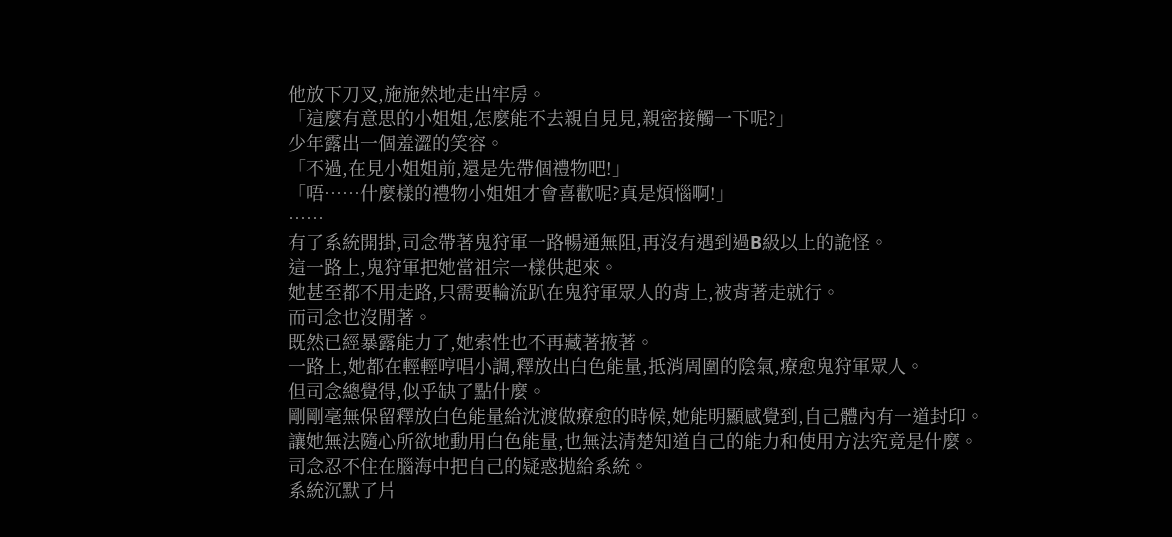他放下刀叉,施施然地走出牢房。
「這麼有意思的小姐姐,怎麼能不去親自見見,親密接觸一下呢?」
少年露出一個羞澀的笑容。
「不過,在見小姐姐前,還是先帶個禮物吧!」
「唔……什麼樣的禮物小姐姐才會喜歡呢?真是煩惱啊!」
……
有了系統開掛,司念帶著鬼狩軍一路暢通無阻,再沒有遇到過B級以上的詭怪。
這一路上,鬼狩軍把她當祖宗一樣供起來。
她甚至都不用走路,只需要輪流趴在鬼狩軍眾人的背上,被背著走就行。
而司念也沒閒著。
既然已經暴露能力了,她索性也不再藏著掖著。
一路上,她都在輕輕哼唱小調,釋放出白色能量,抵消周圍的陰氣,療愈鬼狩軍眾人。
但司念總覺得,似乎缺了點什麼。
剛剛毫無保留釋放白色能量給沈渡做療愈的時候,她能明顯感覺到,自己體內有一道封印。
讓她無法隨心所欲地動用白色能量,也無法清楚知道自己的能力和使用方法究竟是什麼。
司念忍不住在腦海中把自己的疑惑拋給系統。
系統沉默了片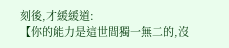刻後,才緩緩道:
【你的能力是這世間獨一無二的,沒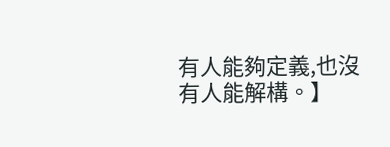有人能夠定義,也沒有人能解構。】